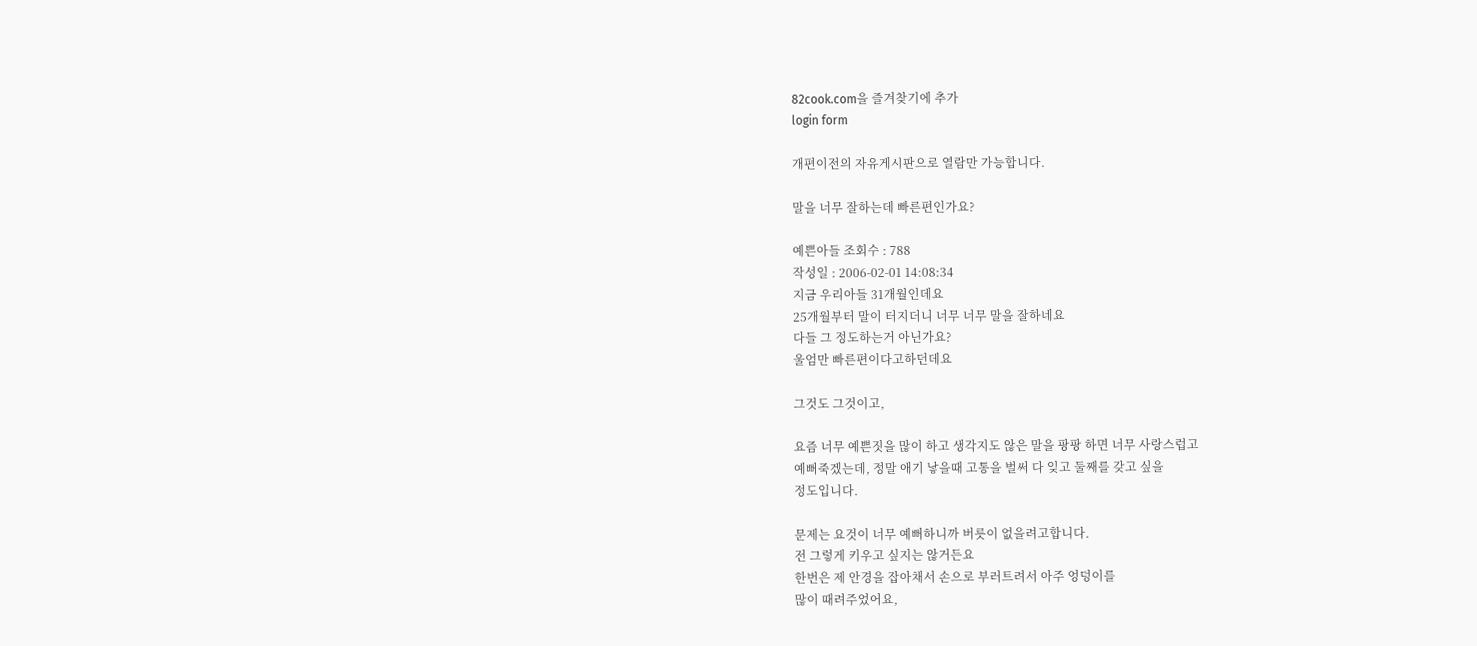82cook.com을 즐겨찾기에 추가
login form

개편이전의 자유게시판으로 열람만 가능합니다.

말을 너무 잘하는데 빠른편인가요?

예쁜아들 조회수 : 788
작성일 : 2006-02-01 14:08:34
지금 우리아들 31개월인데요
25개월부터 말이 터지더니 너무 너무 말을 잘하네요
다들 그 정도하는거 아닌가요?
울엄만 빠른편이다고하던데요

그것도 그것이고,

요즘 너무 예쁜짓을 많이 하고 생각지도 않은 말을 팡팡 하면 너무 사랑스럽고
예뻐죽겠는데, 정말 애기 낳을때 고통을 벌써 다 잊고 둘째를 갖고 싶을
정도입니다.

문제는 요것이 너무 예뻐하니까 버릇이 없을려고합니다.
전 그렇게 키우고 싶지는 않거든요
한번은 제 안경을 잡아채서 손으로 부러트려서 아주 엉덩이를
많이 때려주었어요,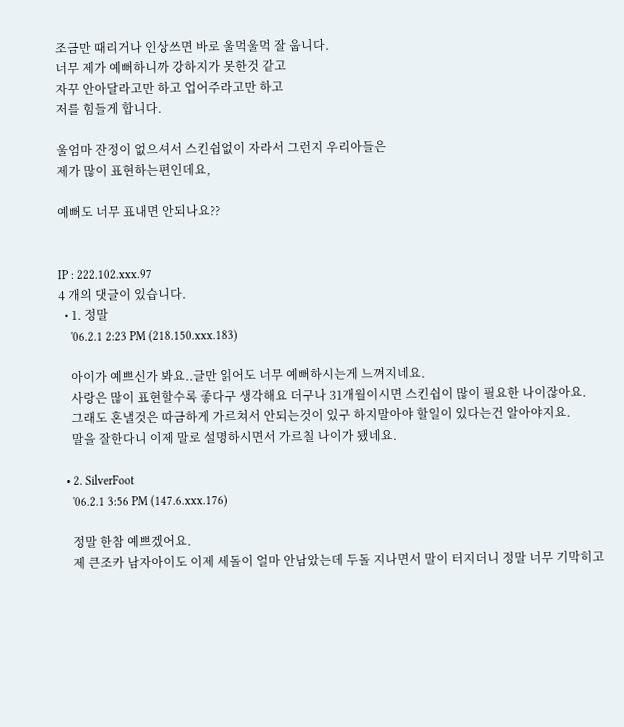조금만 때리거나 인상쓰면 바로 울먹울먹 잘 웁니다.
너무 제가 예뻐하니까 강하지가 못한것 같고
자꾸 안아달라고만 하고 업어주라고만 하고
저를 힘들게 합니다.

울엄마 잔정이 없으셔서 스킨쉽없이 자라서 그런지 우리아들은
제가 많이 표현하는편인데요,

예뻐도 너무 표내면 안되나요??


IP : 222.102.xxx.97
4 개의 댓글이 있습니다.
  • 1. 정말
    '06.2.1 2:23 PM (218.150.xxx.183)

    아이가 예쁘신가 봐요..글만 읽어도 너무 예뻐하시는게 느껴지네요.
    사랑은 많이 표현할수록 좋다구 생각해요 더구나 31개월이시면 스킨쉽이 많이 필요한 나이잖아요.
    그래도 혼낼것은 따금하게 가르쳐서 안되는것이 있구 하지말아야 할일이 있다는건 알아야지요.
    말을 잘한다니 이제 말로 설명하시면서 가르칠 나이가 됐네요.

  • 2. SilverFoot
    '06.2.1 3:56 PM (147.6.xxx.176)

    정말 한참 예쁘겠어요.
    제 큰조카 남자아이도 이제 세돌이 얼마 안남았는데 두돌 지나면서 말이 터지더니 정말 너무 기막히고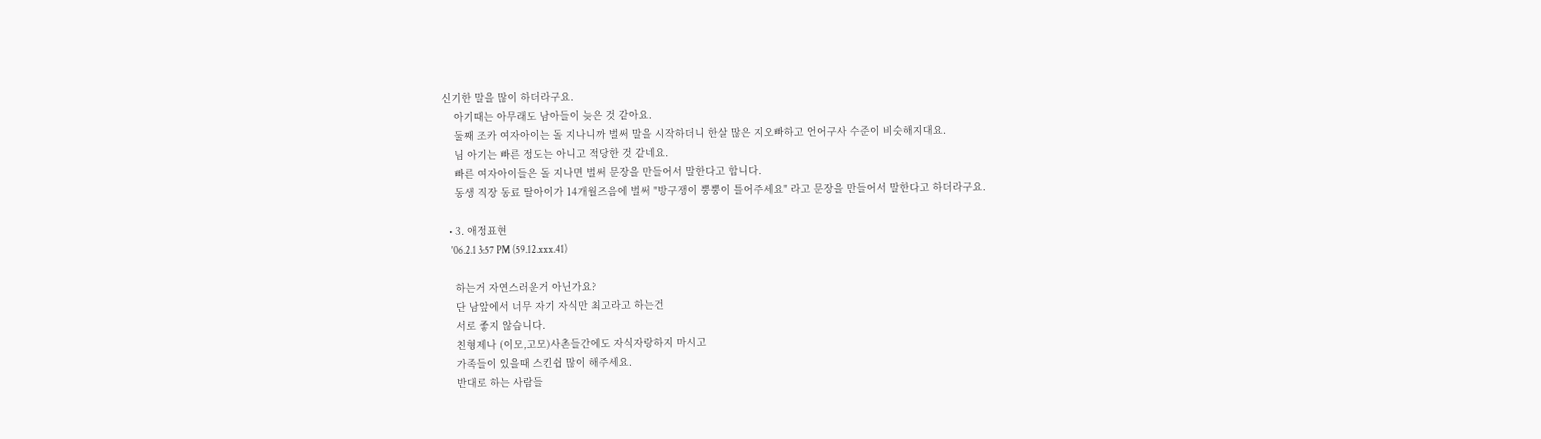신기한 말을 많이 하더라구요.
    아기때는 아무래도 남아들이 늦은 것 같아요.
    둘째 조카 여자아이는 돌 지나니까 벌써 말을 시작하더니 한살 많은 지오빠하고 언어구사 수준이 비슷해지대요.
    님 아기는 빠른 정도는 아니고 적당한 것 같네요.
    빠른 여자아이들은 돌 지나면 벌써 문장을 만들어서 말한다고 합니다.
    동생 직장 동료 딸아이가 14개월즈음에 벌써 "방구쟁이 뿡뿡이 틀어주세요" 라고 문장을 만들어서 말한다고 하더라구요.

  • 3. 애정표현
    '06.2.1 3:57 PM (59.12.xxx.41)

    하는거 자연스러운거 아닌가요?
    단 남앞에서 너무 자기 자식만 최고라고 하는건
    서로 좋지 않습니다.
    친형제나 (이모,고모)사촌들간에도 자식자랑하지 마시고
    가족들이 있을때 스킨쉽 많이 해주세요.
    반대로 하는 사람들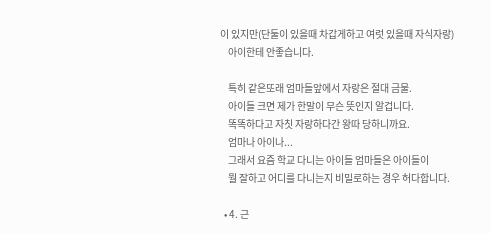이 있지만(단둘이 있을때 차갑게하고 여럿 있을때 자식자랑)
    아이한테 안좋습니다.

    특히 같은또래 엄마들앞에서 자랑은 절대 금물.
    아이들 크면 제가 한말이 무슨 뜻인지 알겁니다.
    똑똑하다고 자칫 자랑하다간 왕따 당하니까요.
    엄마나 아이나...
    그래서 요즘 학교 다니는 아이들 엄마들은 아이들이
    뭘 잘하고 어디를 다니는지 비밀로하는 경우 허다합니다.

  • 4. 근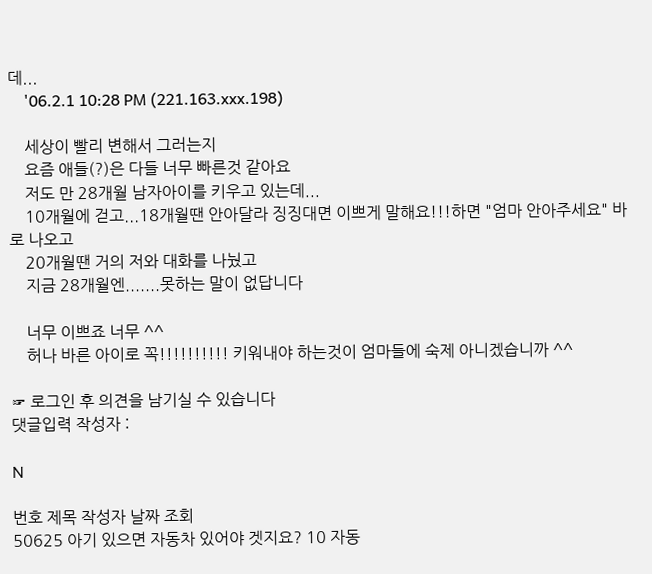데...
    '06.2.1 10:28 PM (221.163.xxx.198)

    세상이 빨리 변해서 그러는지
    요즘 애들(?)은 다들 너무 빠른것 같아요
    저도 만 28개월 남자아이를 키우고 있는데...
    10개월에 걷고...18개월땐 안아달라 징징대면 이쁘게 말해요!!!하면 "엄마 안아주세요" 바로 나오고
    20개월땐 거의 저와 대화를 나눴고
    지금 28개월엔.......못하는 말이 없답니다

    너무 이쁘죠 너무 ^^
    허나 바른 아이로 꼭!!!!!!!!!! 키워내야 하는것이 엄마들에 숙제 아니겠습니까 ^^

☞ 로그인 후 의견을 남기실 수 있습니다
댓글입력 작성자 :

N

번호 제목 작성자 날짜 조회
50625 아기 있으면 자동차 있어야 겟지요? 10 자동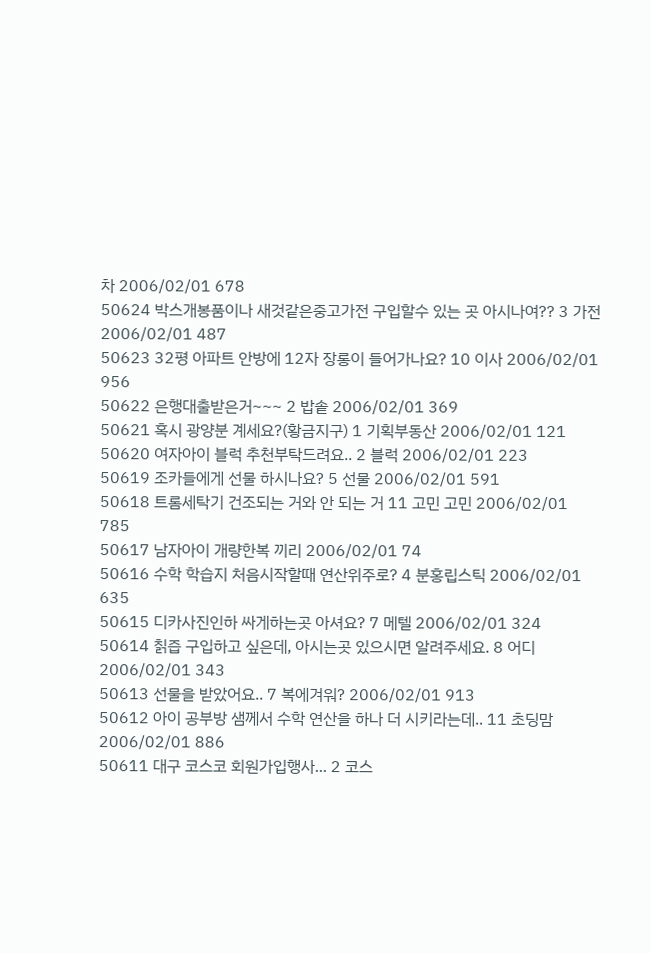차 2006/02/01 678
50624 박스개봉품이나 새것같은중고가전 구입할수 있는 곳 아시나여?? 3 가전 2006/02/01 487
50623 32평 아파트 안방에 12자 장롱이 들어가나요? 10 이사 2006/02/01 956
50622 은행대출받은거~~~ 2 밥솥 2006/02/01 369
50621 혹시 광양분 계세요?(황금지구) 1 기획부동산 2006/02/01 121
50620 여자아이 블럭 추천부탁드려요.. 2 블럭 2006/02/01 223
50619 조카들에게 선물 하시나요? 5 선물 2006/02/01 591
50618 트롬세탁기 건조되는 거와 안 되는 거 11 고민 고민 2006/02/01 785
50617 남자아이 개량한복 끼리 2006/02/01 74
50616 수학 학습지 처음시작할때 연산위주로? 4 분홍립스틱 2006/02/01 635
50615 디카사진인하 싸게하는곳 아셔요? 7 메텔 2006/02/01 324
50614 칡즙 구입하고 싶은데, 아시는곳 있으시면 알려주세요. 8 어디 2006/02/01 343
50613 선물을 받았어요.. 7 복에겨워? 2006/02/01 913
50612 아이 공부방 샘께서 수학 연산을 하나 더 시키라는데.. 11 초딩맘 2006/02/01 886
50611 대구 코스코 회원가입행사... 2 코스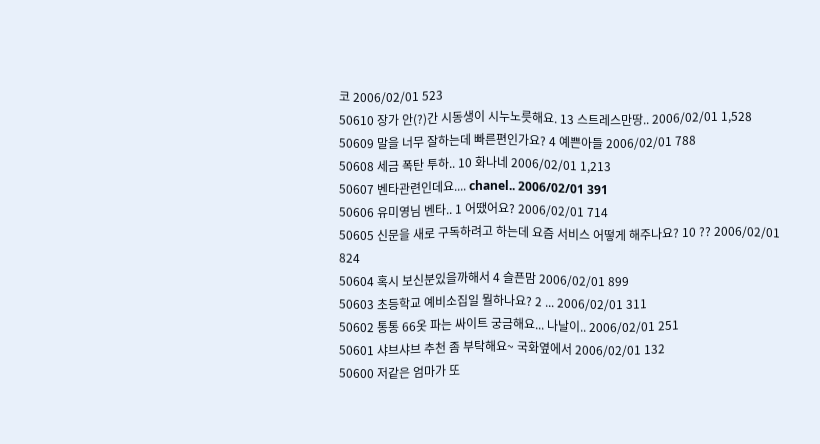코 2006/02/01 523
50610 장가 안(?)간 시동생이 시누노릇해요. 13 스트레스만땅.. 2006/02/01 1,528
50609 말을 너무 잘하는데 빠른편인가요? 4 예쁜아들 2006/02/01 788
50608 세금 폭탄 투하.. 10 화나네 2006/02/01 1,213
50607 벤타관련인데요.... chanel.. 2006/02/01 391
50606 유미영님 벤타.. 1 어땠어요? 2006/02/01 714
50605 신문을 새로 구독하려고 하는데 요즘 서비스 어떻게 해주나요? 10 ?? 2006/02/01 824
50604 혹시 보신분있을까해서 4 슬픈맘 2006/02/01 899
50603 초등학교 예비소집일 뭘하나요? 2 ... 2006/02/01 311
50602 통통 66옷 파는 싸이트 궁금해요... 나날이.. 2006/02/01 251
50601 샤브샤브 추천 좀 부탁해요~ 국화옆에서 2006/02/01 132
50600 저같은 엄마가 또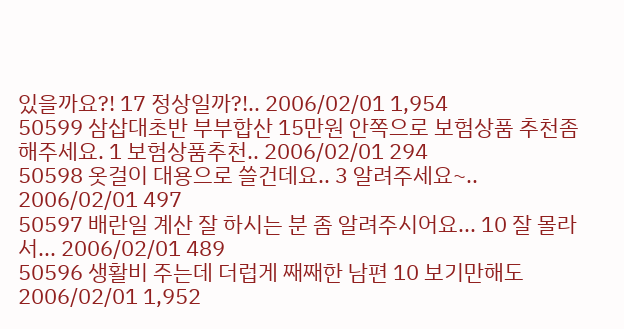있을까요?! 17 정상일까?!.. 2006/02/01 1,954
50599 삼삽대초반 부부합산 15만원 안쪽으로 보험상품 추천좀해주세요. 1 보험상품추천.. 2006/02/01 294
50598 옷걸이 대용으로 쓸건데요.. 3 알려주세요~.. 2006/02/01 497
50597 배란일 계산 잘 하시는 분 좀 알려주시어요... 10 잘 몰라서... 2006/02/01 489
50596 생활비 주는데 더럽게 째째한 남편 10 보기만해도 2006/02/01 1,952